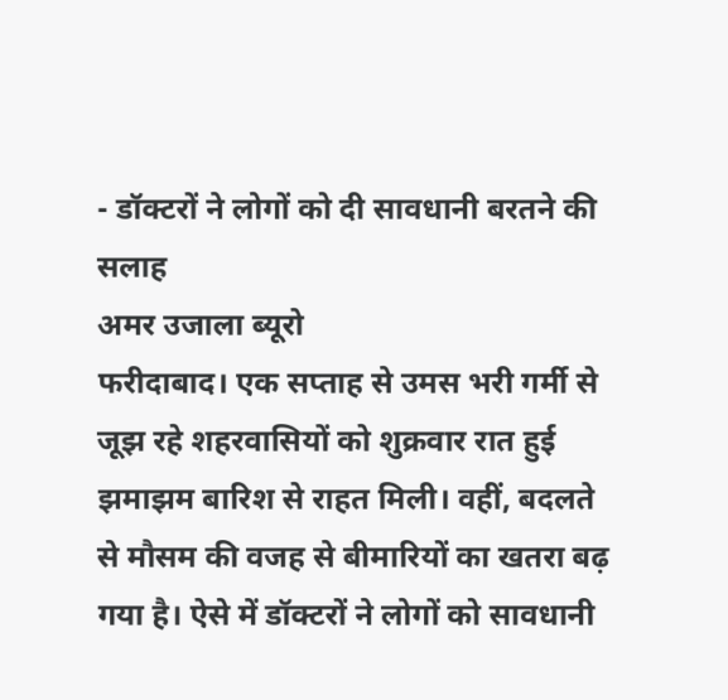- डॉक्टरों ने लोगों को दी सावधानी बरतने की सलाह
अमर उजाला ब्यूरो
फरीदाबाद। एक सप्ताह से उमस भरी गर्मी से जूझ रहे शहरवासियों को शुक्रवार रात हुई झमाझम बारिश से राहत मिली। वहीं, बदलते से मौसम की वजह से बीमारियों का खतरा बढ़ गया है। ऐसे में डॉक्टरों ने लोगों को सावधानी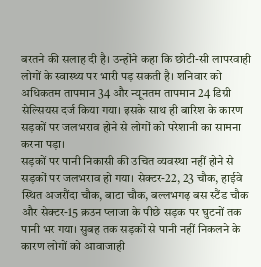बरतने की सलाह दी है। उन्होंने कहा कि छोटी-सी लापरवाही लोगों के स्वास्थ्य पर भारी पड़ सकती है। शनिवार को अधिकतम तापमान 34 और न्यूनतम तापमान 24 डिग्री सेल्सियस दर्ज किया गया। इसके साथ ही बारिश के कारण सड़कों पर जलभराव होने से लोगों को परेशानी का सामना करना पड़ा।
सड़कों पर पानी निकासी की उचित व्यवस्था नहीं होने से सड़कों पर जलभराव हो गया। सेक्टर-22, 23 चौक, हाईवे स्थित अजरौंदा चौक, बाटा चौक, बल्लभगढ़ बस स्टैंड चौक और सेक्टर-15 क्रउन प्लाजा के पीछे सड़क पर घुटनों तक पानी भर गया। सुबह तक सड़कों से पानी नहीं निकलने के कारण लोगों को आवाजाही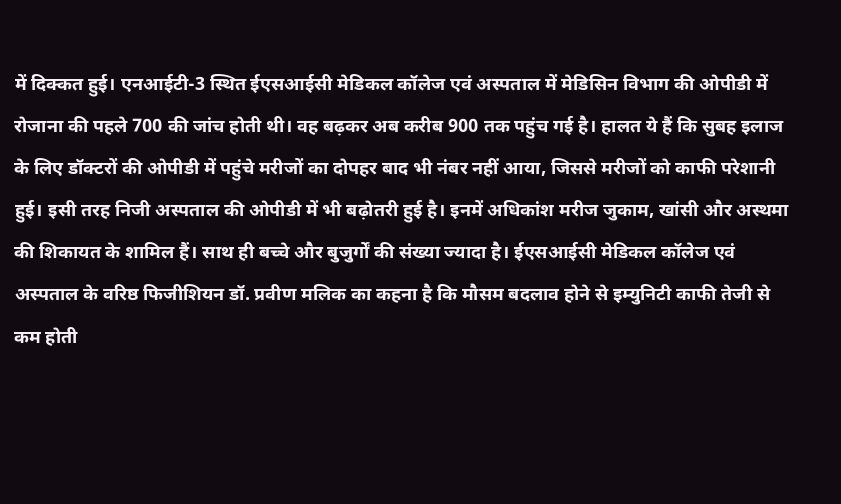में दिक्कत हुई। एनआईटी-3 स्थित ईएसआईसी मेडिकल कॉलेज एवं अस्पताल में मेडिसिन विभाग की ओपीडी में रोजाना की पहले 700 की जांच होती थी। वह बढ़कर अब करीब 900 तक पहुंच गई है। हालत ये हैं कि सुबह इलाज के लिए डॉक्टरों की ओपीडी में पहुंचे मरीजों का दोपहर बाद भी नंबर नहीं आया, जिससे मरीजों को काफी परेशानी हुई। इसी तरह निजी अस्पताल की ओपीडी में भी बढ़ोतरी हुई है। इनमें अधिकांश मरीज जुकाम, खांसी और अस्थमा की शिकायत के शामिल हैं। साथ ही बच्चे और बुजुर्गों की संख्या ज्यादा है। ईएसआईसी मेडिकल कॉलेज एवं अस्पताल के वरिष्ठ फिजीशियन डॉ. प्रवीण मलिक का कहना है कि मौसम बदलाव होने से इम्युनिटी काफी तेजी से कम होती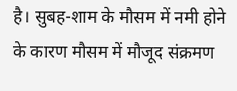है। सुबह-शाम के मौसम में नमी होने के कारण मौसम में मौजूद संक्रमण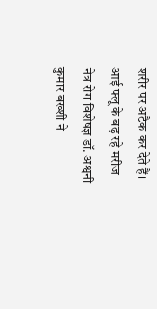शरीर पर अटैक कर देते हैं।
आई फ्लू के बढ़ रहे मरीज
नेत्र रोग विशेषज्ञ डॉ. अश्वनी कुमार बख्शी ने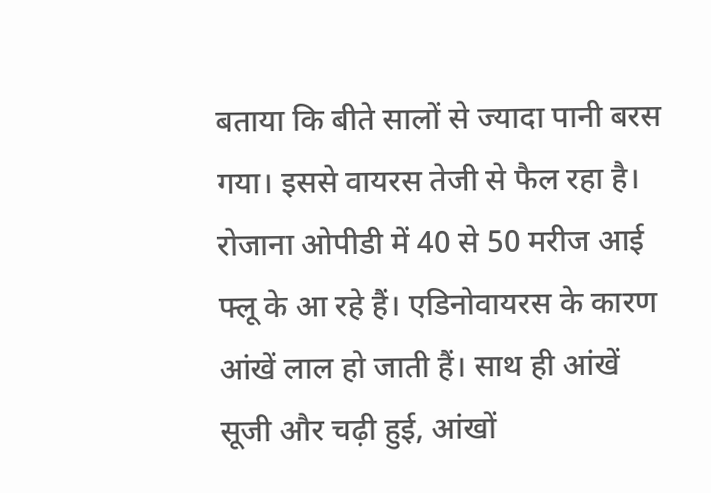बताया कि बीते सालों से ज्यादा पानी बरस गया। इससे वायरस तेजी से फैल रहा है। रोजाना ओपीडी में 40 से 50 मरीज आई फ्लू के आ रहे हैं। एडिनोवायरस के कारण आंखें लाल हो जाती हैं। साथ ही आंखें सूजी और चढ़ी हुई, आंखों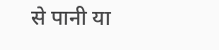से पानी या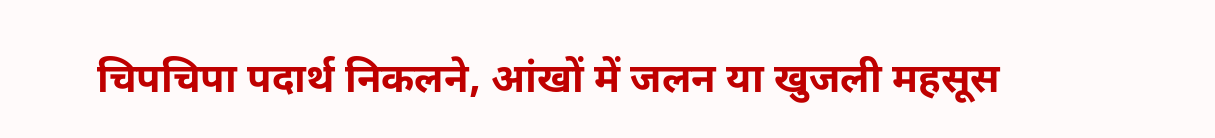चिपचिपा पदार्थ निकलने, आंखों में जलन या खुजली महसूस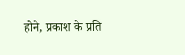होने, प्रकाश के प्रति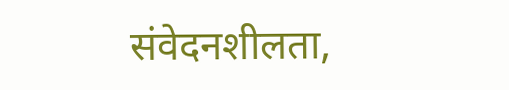संवेदनशीलता,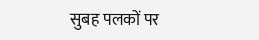सुबह पलकों पर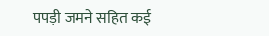पपड़ी जमने सहित कई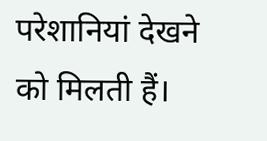परेशानियां देखने को मिलती हैं।